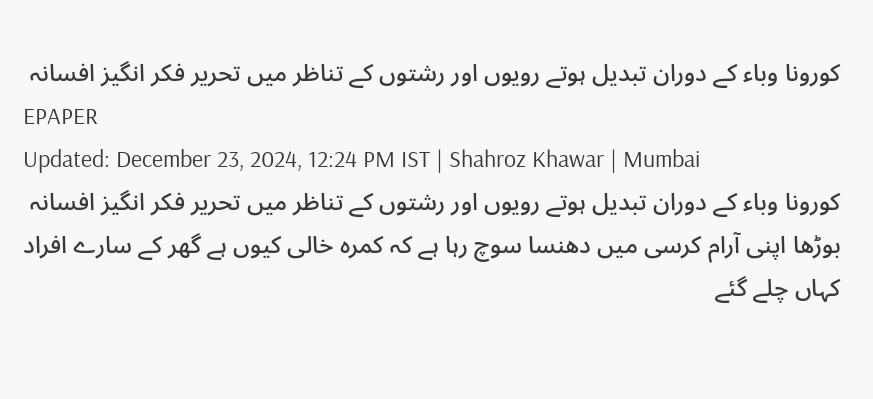کورونا وباء کے دوران تبدیل ہوتے رویوں اور رشتوں کے تناظر میں تحریر فکر انگیز افسانہ
EPAPER
Updated: December 23, 2024, 12:24 PM IST | Shahroz Khawar | Mumbai
کورونا وباء کے دوران تبدیل ہوتے رویوں اور رشتوں کے تناظر میں تحریر فکر انگیز افسانہ
بوڑھا اپنی آرام کرسی میں دھنسا سوچ رہا ہے کہ کمرہ خالی کیوں ہے گھر کے سارے افراد کہاں چلے گئے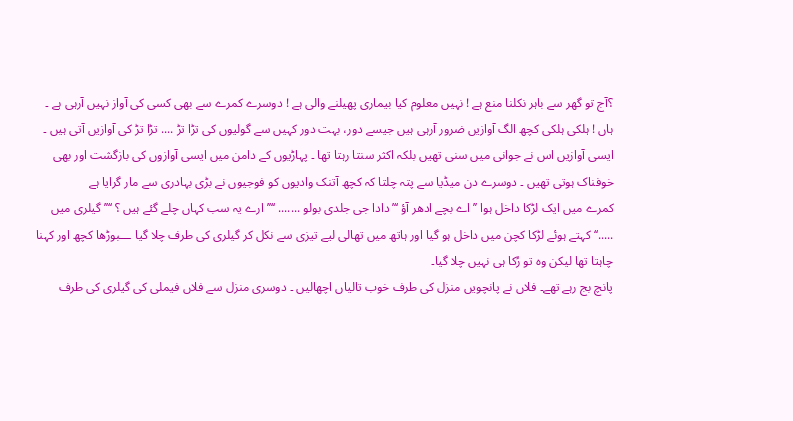؟آج تو گھر سے باہر نکلنا منع ہے ! نہیں معلوم کیا بیماری پھیلنے والی ہے ! دوسرے کمرے سے بھی کسی کی آواز نہیں آرہی ہے ۔
ہاں ! ہلکی ہلکی کچھ الگ آوازیں ضرور آرہی ہیں جیسے دور، بہت دور کہیں سے گولیوں کی تڑا تڑ .... تڑا تڑ کی آوازیں آتی ہیں ۔ ایسی آوازیں اس نے جوانی میں سنی تھیں بلکہ اکثر سنتا رہتا تھا ۔ پہاڑیوں کے دامن میں ایسی آوازوں کی بازگشت اور بھی خوفناک ہوتی تھیں ۔ دوسرے دن میڈیا سے پتہ چلتا کہ کچھ آتنک وادیوں کو فوجیوں نے بڑی بہادری سے مار گرایا ہے
کمرے میں ایک لڑکا داخل ہوا ’’ اے بچے ادھر آؤ ‘‘’دادا جی جلدی بولو ....... ‘‘’’ارے یہ سب کہاں چلے گئے ہیں ؟ ‘‘’’ گیلری میں .....‘‘ کہتے ہوئے لڑکا کچن میں داخل ہو گیا اور ہاتھ میں تھالی لیے تیزی سے نکل کر گیلری کی طرف چلا گیا ـــبوڑھا کچھ اور کہنا چاہتا تھا لیکن وہ تو رُکا ہی نہیں چلا گیا۔
پانچ بج رہے تھے۔ فلاں نے پانچویں منزل کی طرف خوب تالیاں اچھالیں ۔ دوسری منزل سے فلاں فیملی کی گیلری کی طرف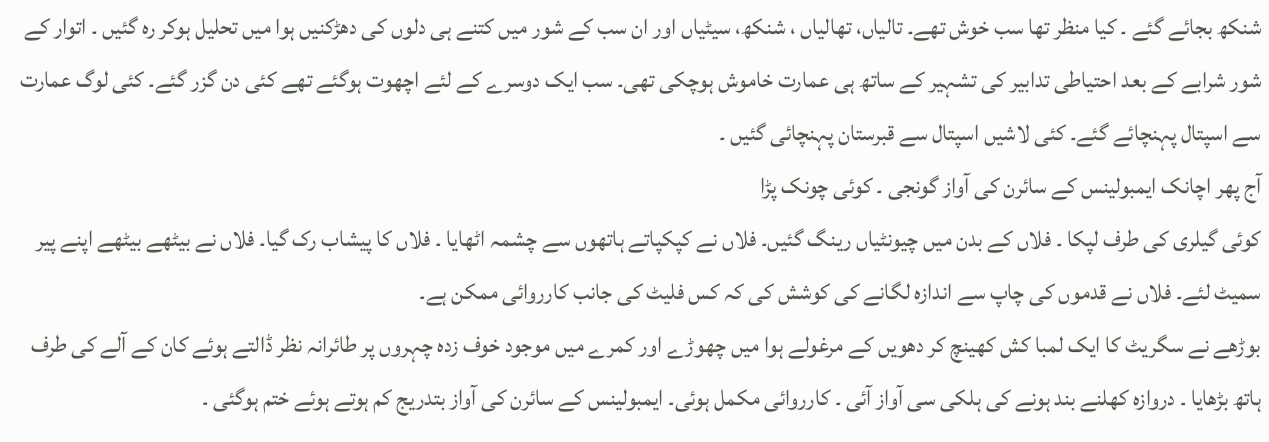شنکھ بجائے گئے ۔ کیا منظر تھا سب خوش تھے۔ تالیاں، تھالیاں ، شنکھ، سیٹیاں اور ان سب کے شور میں کتنے ہی دلوں کی دھڑکنیں ہوا میں تحلیل ہوکر رہ گئیں ۔ اتوار کے شور شرابے کے بعد احتیاطی تدابیر کی تشہیر کے ساتھ ہی عمارت خاموش ہوچکی تھی۔ سب ایک دوسرے کے لئے اچھوت ہوگئے تھے کئی دن گزر گئے۔ کئی لوگ عمارت سے اسپتال پہنچائے گئے۔ کئی لاشیں اسپتال سے قبرستان پہنچائی گئیں ۔
آج پھر اچانک ایمبولینس کے سائرن کی آواز گونجی ۔ کوئی چونک پڑا
کوئی گیلری کی طرف لپکا ۔ فلاں کے بدن میں چیونٹیاں رینگ گئیں۔ فلاں نے کپکپاتے ہاتھوں سے چشمہ اٹھایا ۔ فلاں کا پیشاب رک گیا۔ فلاں نے بیٹھے بیٹھے اپنے پیر سمیٹ لئے۔ فلاں نے قدموں کی چاپ سے اندازہ لگانے کی کوشش کی کہ کس فلیٹ کی جانب کارروائی ممکن ہے۔
بوڑھے نے سگریٹ کا ایک لمبا کش کھینچ کر دھویں کے مرغولے ہوا میں چھوڑے اور کمرے میں موجود خوف زدہ چہروں پر طائرانہ نظر ڈالتے ہوئے کان کے آلے کی طرف ہاتھ بڑھایا ۔ دروازہ کھلنے بند ہونے کی ہلکی سی آواز آئی ۔ کارروائی مکمل ہوئی۔ ایمبولینس کے سائرن کی آواز بتدریج کم ہوتے ہوئے ختم ہوگئی ۔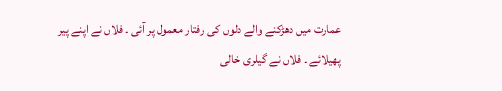عمارت میں دھڑکنے والے دلوں کی رفتار معمول پر آئی ۔ فلاں نے اپنے پیر پھیلائے ۔ فلاں نے گیلری خالی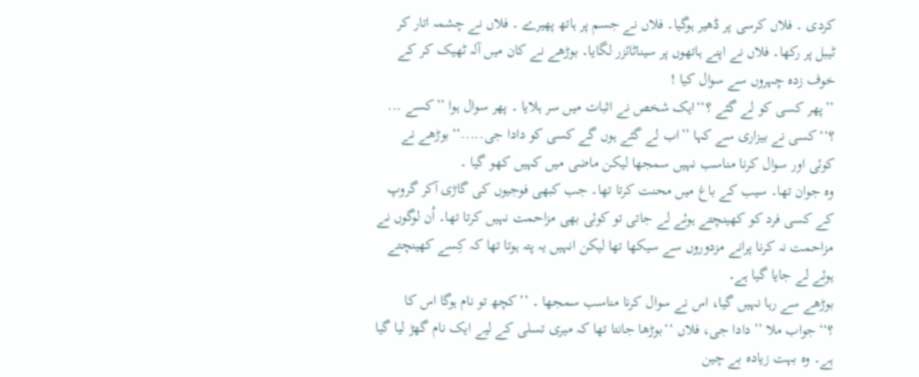کردی ۔ فلاں کرسی پر ڈھیر ہوگیا۔ فلاں نے جسم پر ہاتھ پھیرے ۔ فلاں نے چشمہ اتار کر ٹیبل پر رکھا۔ فلاں نے اپنے ہاتھوں پر سیناٹائزر لگایا۔ بوڑھے نے کان میں آلہ ٹھیک کر کے خوف زدہ چہروں سے سوال کیا !
’’پھر کسی کو لے گئے ؟‘‘ایک شخص نے اثبات میں سر ہلایا ۔ پھر سوال ہوا ’’کسے ... ؟‘‘کسی نے بیزاری سے کہا ’’اب لے گئے ہوں گے کسی کو دادا جی.....‘‘بوڑھے نے کوئی اور سوال کرنا مناسب نہیں سمجھا لیکن ماضی میں کہیں کھو گیا ۔
وہ جوان تھا۔ سیب کے باغ میں محنت کرتا تھا۔ جب کبھی فوجیوں کی گاڑی آکر گروپ کے کسی فرد کو کھینچتے ہوئے لے جاتی تو کوئی بھی مزاحمت نہیں کرتا تھا۔ اُن لوگوں نے مزاحمت نہ کرنا پرانے مزدوروں سے سیکھا تھا لیکن انہیں یہ پتہ ہوتا تھا کہ کِسے کھینچتے ہوئے لے جایا گیا ہے۔
بوڑھے سے رہا نہیں گیا، اس نے سوال کرنا مناسب سمجھا ۔ ’’کچھ تو نام ہوگا اس کا ؟‘‘جواب ملا ’’دادا جی، فلاں ‘‘بوڑھا جانتا تھا کہ میری تسلی کے لیے ایک نام گھڑ لیا گیا ہے۔ وہ بہت زیادہ بے چین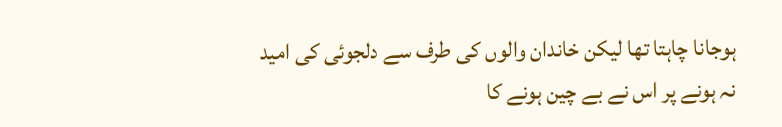ہوجانا چاہتا تھا لیکن خاندان والوں کی طرف سے دلجوئی کی امید نہ ہونے پر اس نے بے چین ہونے کا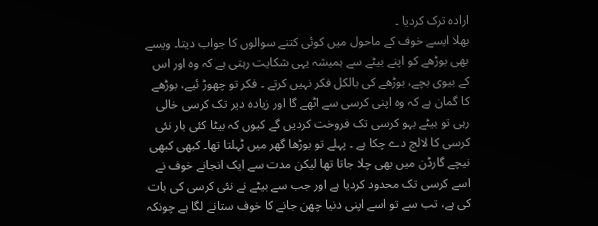ارادہ ترک کردیا ۔
بھلا ایسے خوف کے ماحول میں کوئی کتنے سوالوں کا جواب دیتا۔ ویسے بھی بوڑھے کو اپنے بیٹے سے ہمیشہ یہی شکایت رہتی ہے کہ وہ اور اس کے بیوی بچے، بوڑھے کی بالکل فکر نہیں کرتے ۔ فکر تو چھوڑ ئیے، بوڑھے کا گمان ہے کہ وہ اپنی کرسی سے اٹھے گا اور زیادہ دیر تک کرسی خالی رہی تو بیٹے بہو کرسی تک فروخت کردیں گے کیوں کہ بیٹا کئی بار نئی کرسی کا لالچ دے چکا ہے ۔ پہلے تو بوڑھا گھر میں ٹہلتا تھا۔ کبھی کبھی نیچے گارڈن میں بھی چلا جاتا تھا لیکن مدت سے ایک انجانے خوف نے اسے کرسی تک محدود کردیا ہے اور جب سے بیٹے نے نئی کرسی کی بات کی ہے، تب سے تو اسے اپنی دنیا چھن جانے کا خوف ستانے لگا ہے چونکہ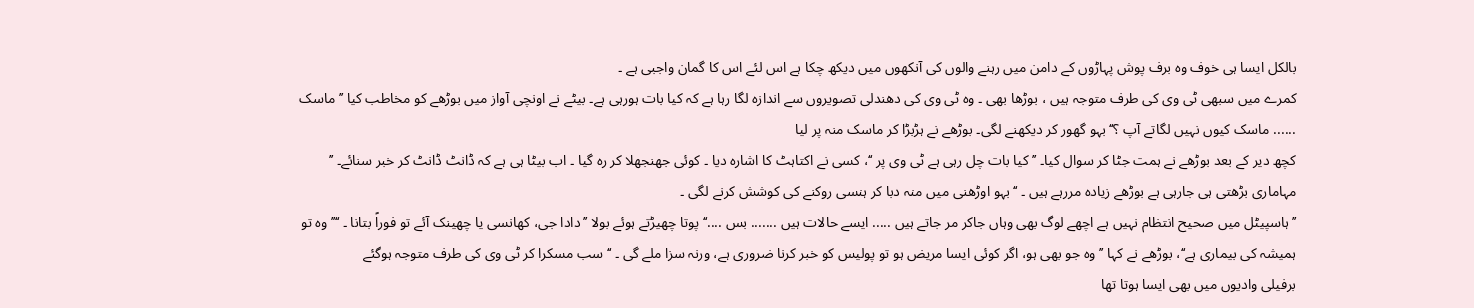بالکل ایسا ہی خوف وہ برف پوش پہاڑوں کے دامن میں رہنے والوں کی آنکھوں میں دیکھ چکا ہے اس لئے اس کا گمان واجبی ہے ۔
کمرے میں سبھی ٹی وی کی طرف متوجہ ہیں ، بوڑھا بھی ۔ وہ ٹی وی کی دھندلی تصویروں سے اندازہ لگا رہا ہے کہ کیا بات ہورہی ہے۔ بیٹے نے اونچی آواز میں بوڑھے کو مخاطب کیا ’’ماسک ...... ماسک کیوں نہیں لگاتے آپ ؟‘‘بہو گھور کر دیکھنے لگی۔ بوڑھے نے ہڑبڑا کر ماسک منہ پر لیا
کچھ دیر کے بعد بوڑھے نے ہمت جٹا کر سوال کیا۔ ’’کیا بات چل رہی ہے ٹی وی پر ‘‘، کسی نے اکتاہٹ کا اشارہ دیا ۔ کوئی جھنجھلا کر رہ گیا ۔ اب بیٹا ہی ہے کہ ڈانٹ ڈانٹ کر خبر سنائے۔ ’’ مہاماری بڑھتی ہی جارہی ہے بوڑھے زیادہ مررہے ہیں ۔ ‘‘بہو اوڑھنی میں منہ دبا کر ہنسی روکنے کی کوشش کرنے لگی ۔
’’ہاسپیٹل میں صحیح انتظام نہیں ہے اچھے لوگ بھی وہاں جاکر مر جاتے ہیں ..... ایسے حالات ہیں ....... بس ....‘‘پوتا چھیڑتے ہوئے بولا ’’دادا جی، کھانسی یا چھینک آئے تو فوراً بتانا ۔ ‘‘’’ وہ تو ہمیشہ کی بیماری ہے‘‘، بوڑھے نے کہا ’’ وہ جو بھی ہو، اگر کوئی ایسا مریض ہو تو پولیس کو خبر کرنا ضروری ہے، ورنہ سزا ملے گی ۔ ‘‘سب مسکرا کر ٹی وی کی طرف متوجہ ہوگئے
برفیلی وادیوں میں بھی ایسا ہوتا تھا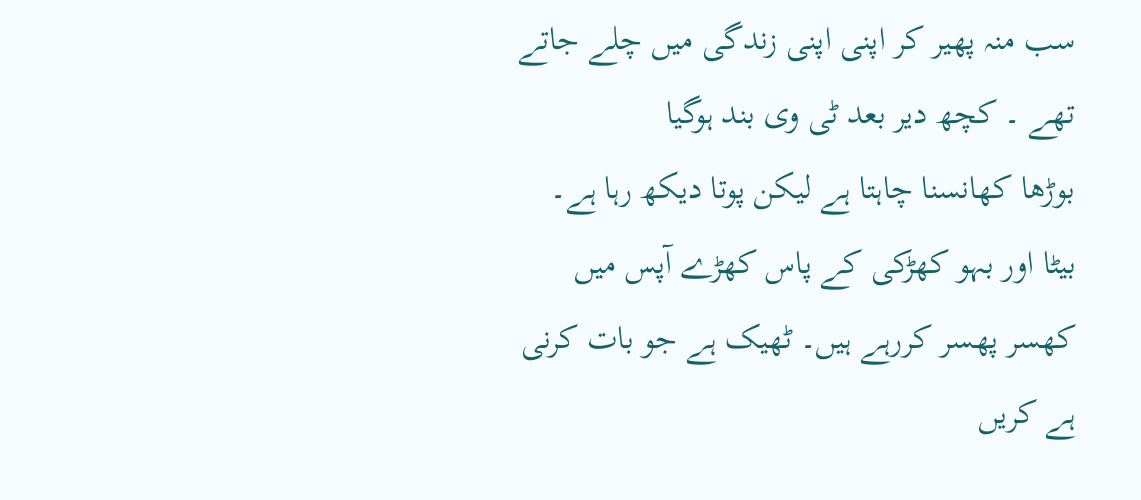سب منہ پھیر کر اپنی اپنی زندگی میں چلے جاتے تھے ۔ کچھ دیر بعد ٹی وی بند ہوگیا
بوڑھا کھانسنا چاہتا ہے لیکن پوتا دیکھ رہا ہے۔ بیٹا اور بہو کھڑکی کے پاس کھڑے آپس میں کھسر پھسر کررہے ہیں۔ ٹھیک ہے جو بات کرنی ہے کریں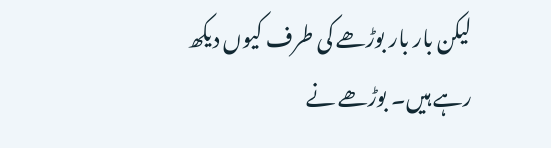لیکن بار بار بوڑھے کی طرف کیوں دیکھ رہے ہیں۔ بوڑھے نے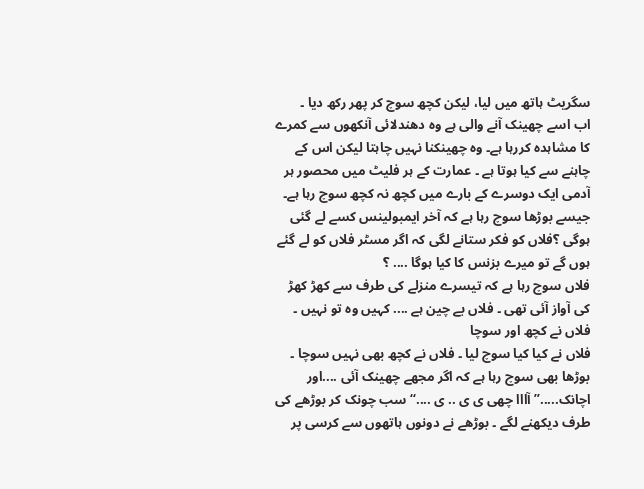سگریٹ ہاتھ میں لیا، لیکن کچھ سوچ کر پھر رکھ دیا ۔
اب اسے چھینک آنے والی ہے وہ دھندلائی آنکھوں سے کمرے کا مشاہدہ کررہا ہے۔ وہ چھینکنا نہیں چاہتا لیکن اس کے چاہنے سے کیا ہوتا ہے ۔ عمارت کے ہر فلیٹ میں محصور ہر آدمی ایک دوسرے کے بارے میں کچھ نہ کچھ سوچ رہا ہے۔ جیسے بوڑھا سوچ رہا ہے کہ آخر ایمبولینس کسے لے گئی ہوگی ؟فلاں کو فکر ستانے لگی کہ اگر مسٹر فلاں کو لے گئے ہوں گے تو میرے بزنس کا کیا ہوگا .... ؟
فلاں سوچ رہا ہے کہ تیسرے منزلے کی طرف سے کھڑ کھڑ کی آواز آئی تھی ۔ فلاں بے چین ہے .... کہیں وہ تو نہیں ۔ فلاں نے کچھ اور سوچا
فلاں نے کیا کیا سوچ لیا ۔ فلاں نے کچھ بھی نہیں سوچا ۔ بوڑھا بھی سوچ رہا ہے کہ اگر مجھے چھینک آئی ....اور اچانک.....’’ آااا چھی ی ی .. ی ....‘‘ سب چونک کر بوڑھے کی طرف دیکھنے لگے ۔ بوڑھے نے دونوں ہاتھوں سے کرسی پر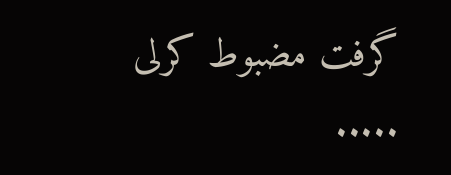گرفت مضبوط کرلی .....